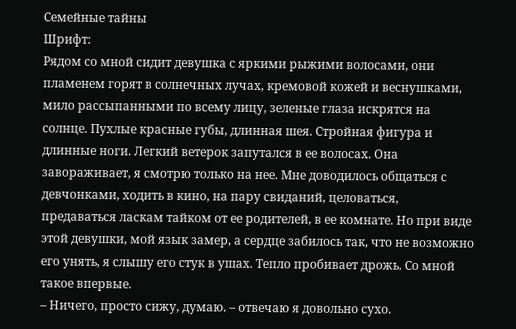Семейные тайны
Шрифт:
Рядом со мной сидит девушка с яркими рыжими волосами, они пламенем горят в солнечных лучах, кремовой кожей и веснушками, мило рассыпанными по всему лицу, зеленые глаза искрятся на солнце. Пухлые красные губы, длинная шея. Стройная фигура и длинные ноги. Легкий ветерок запутался в ее волосах. Она завораживает, я смотрю только на нее. Мне доводилось общаться с девчонками, ходить в кино, на пару свиданий, целоваться, предаваться ласкам тайком от ее родителей, в ее комнате. Но при виде этой девушки, мой язык замер, а сердце забилось так, что не возможно его унять, я слышу его стук в ушах. Тепло пробивает дрожь. Со мной такое впервые.
– Ничего, просто сижу, думаю. – отвечаю я довольно сухо.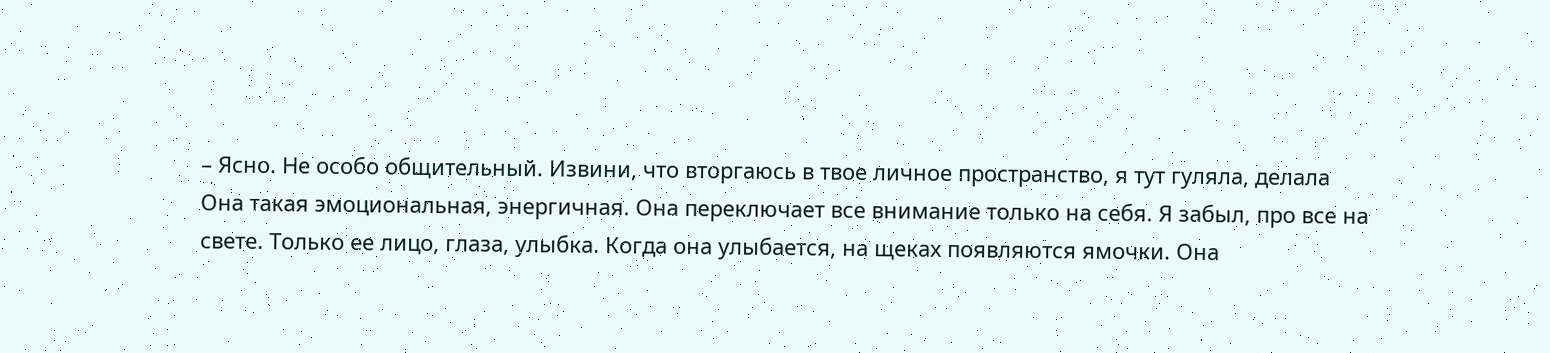– Ясно. Не особо общительный. Извини, что вторгаюсь в твое личное пространство, я тут гуляла, делала
Она такая эмоциональная, энергичная. Она переключает все внимание только на себя. Я забыл, про все на свете. Только ее лицо, глаза, улыбка. Когда она улыбается, на щеках появляются ямочки. Она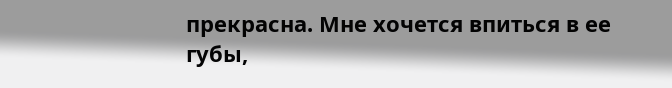прекрасна. Мне хочется впиться в ее губы,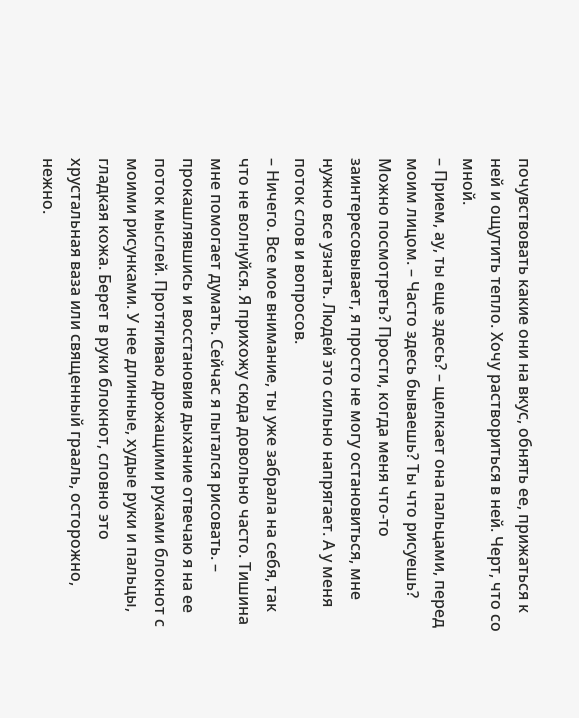почувствовать какие они на вкус, обнять ее, прижаться к ней и ощутить тепло. Хочу раствориться в ней. Черт, что со мной.
– Прием, ау, ты еще здесь? – щелкает она пальцами, перед моим лицом. – Часто здесь бываешь? Ты что рисуешь? Можно посмотреть? Прости, когда меня что-то заинтересовывает, я просто не могу остановиться, мне нужно все узнать. Людей это сильно напрягает. А у меня поток слов и вопросов.
– Ничего. Все мое внимание, ты уже забрала на себя, так что не волнуйся. Я прихожу сюда довольно часто. Тишина мне помогает думать. Сейчас я пытался рисовать. – прокашлявшись и восстановив дыхание отвечаю я на ее поток мыслей. Протягиваю дрожащими руками блокнот с моими рисунками. У нее длинные, худые руки и пальцы, гладкая кожа. Берет в руки блокнот, словно это хрустальная ваза или священный грааль, осторожно, нежно.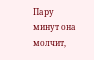Пару минут она молчит,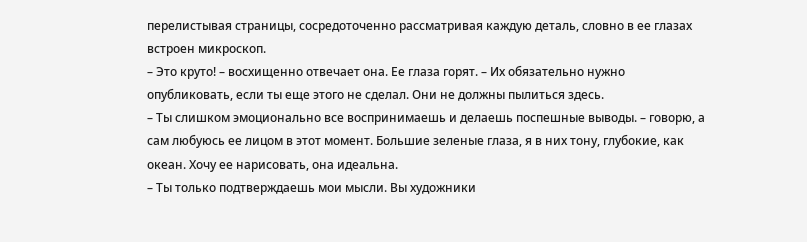перелистывая страницы, сосредоточенно рассматривая каждую деталь, словно в ее глазах встроен микроскоп.
– Это круто! – восхищенно отвечает она. Ее глаза горят. – Их обязательно нужно опубликовать, если ты еще этого не сделал. Они не должны пылиться здесь.
– Ты слишком эмоционально все воспринимаешь и делаешь поспешные выводы. – говорю, а сам любуюсь ее лицом в этот момент. Большие зеленые глаза, я в них тону, глубокие, как океан. Хочу ее нарисовать, она идеальна.
– Ты только подтверждаешь мои мысли. Вы художники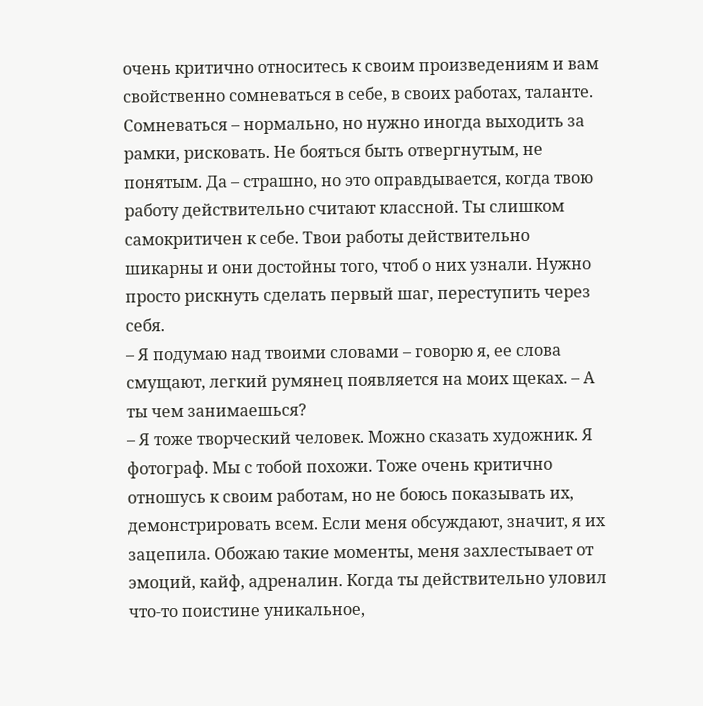очень критично относитесь к своим произведениям и вам свойственно сомневаться в себе, в своих работах, таланте. Сомневаться – нормально, но нужно иногда выходить за рамки, рисковать. Не бояться быть отвергнутым, не понятым. Да – страшно, но это оправдывается, когда твою работу действительно считают классной. Ты слишком самокритичен к себе. Твои работы действительно шикарны и они достойны того, чтоб о них узнали. Нужно просто рискнуть сделать первый шаг, переступить через себя.
– Я подумаю над твоими словами – говорю я, ее слова смущают, легкий румянец появляется на моих щеках. – А ты чем занимаешься?
– Я тоже творческий человек. Можно сказать художник. Я фотограф. Мы с тобой похожи. Тоже очень критично отношусь к своим работам, но не боюсь показывать их, демонстрировать всем. Если меня обсуждают, значит, я их зацепила. Обожаю такие моменты, меня захлестывает от эмоций, кайф, адреналин. Когда ты действительно уловил что-то поистине уникальное,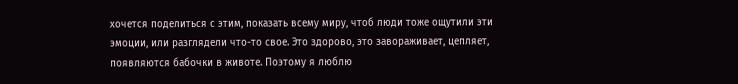хочется поделиться с этим, показать всему миру, чтоб люди тоже ощутили эти эмоции, или разглядели что-то свое. Это здорово, это завораживает, цепляет, появляются бабочки в животе. Поэтому я люблю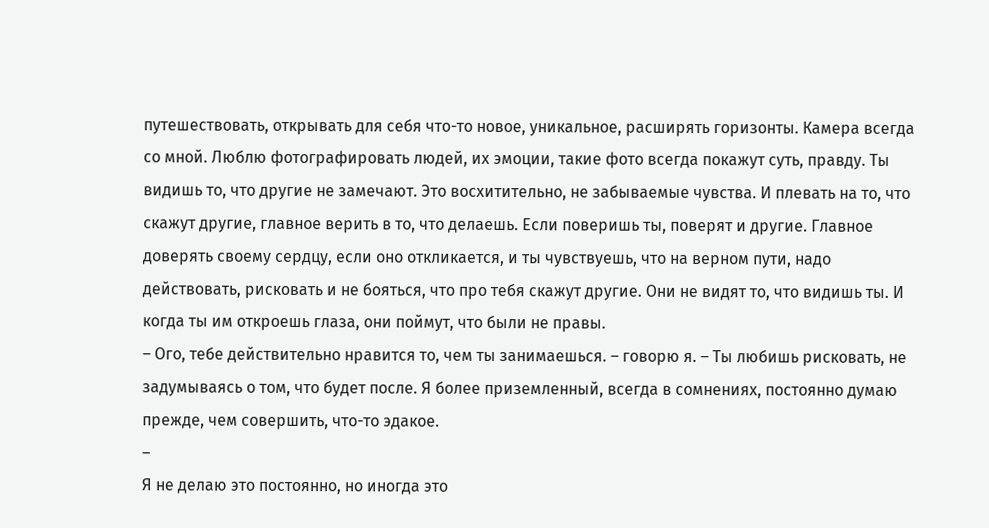путешествовать, открывать для себя что-то новое, уникальное, расширять горизонты. Камера всегда со мной. Люблю фотографировать людей, их эмоции, такие фото всегда покажут суть, правду. Ты видишь то, что другие не замечают. Это восхитительно, не забываемые чувства. И плевать на то, что скажут другие, главное верить в то, что делаешь. Если поверишь ты, поверят и другие. Главное доверять своему сердцу, если оно откликается, и ты чувствуешь, что на верном пути, надо действовать, рисковать и не бояться, что про тебя скажут другие. Они не видят то, что видишь ты. И когда ты им откроешь глаза, они поймут, что были не правы.
– Ого, тебе действительно нравится то, чем ты занимаешься. – говорю я. – Ты любишь рисковать, не задумываясь о том, что будет после. Я более приземленный, всегда в сомнениях, постоянно думаю прежде, чем совершить, что-то эдакое.
–
Я не делаю это постоянно, но иногда это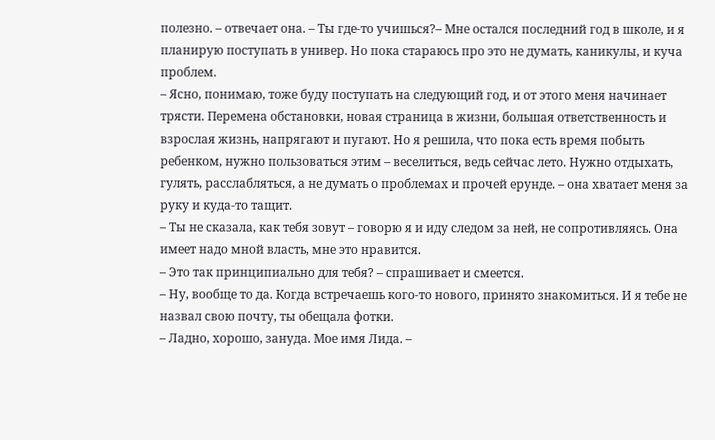полезно. – отвечает она. – Ты где-то учишься?– Мне остался последний год в школе, и я планирую поступать в универ. Но пока стараюсь про это не думать, каникулы, и куча проблем.
– Ясно, понимаю, тоже буду поступать на следующий год, и от этого меня начинает трясти. Перемена обстановки, новая страница в жизни, большая ответственность и взрослая жизнь, напрягают и пугают. Но я решила, что пока есть время побыть ребенком, нужно пользоваться этим – веселиться, ведь сейчас лето. Нужно отдыхать, гулять, расслабляться, а не думать о проблемах и прочей ерунде. – она хватает меня за руку и куда-то тащит.
– Ты не сказала, как тебя зовут – говорю я и иду следом за ней, не сопротивляясь. Она имеет надо мной власть, мне это нравится.
– Это так принципиально для тебя? – спрашивает и смеется.
– Ну, вообще то да. Когда встречаешь кого-то нового, принято знакомиться. И я тебе не назвал свою почту, ты обещала фотки.
– Ладно, хорошо, зануда. Мое имя Лида. –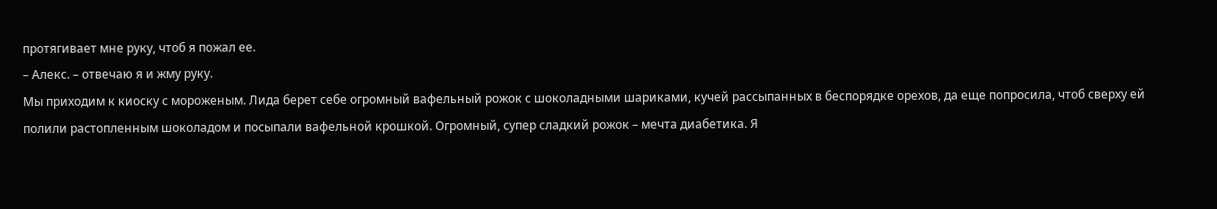протягивает мне руку, чтоб я пожал ее.
– Алекс. – отвечаю я и жму руку.
Мы приходим к киоску с мороженым. Лида берет себе огромный вафельный рожок с шоколадными шариками, кучей рассыпанных в беспорядке орехов, да еще попросила, чтоб сверху ей полили растопленным шоколадом и посыпали вафельной крошкой. Огромный, супер сладкий рожок – мечта диабетика. Я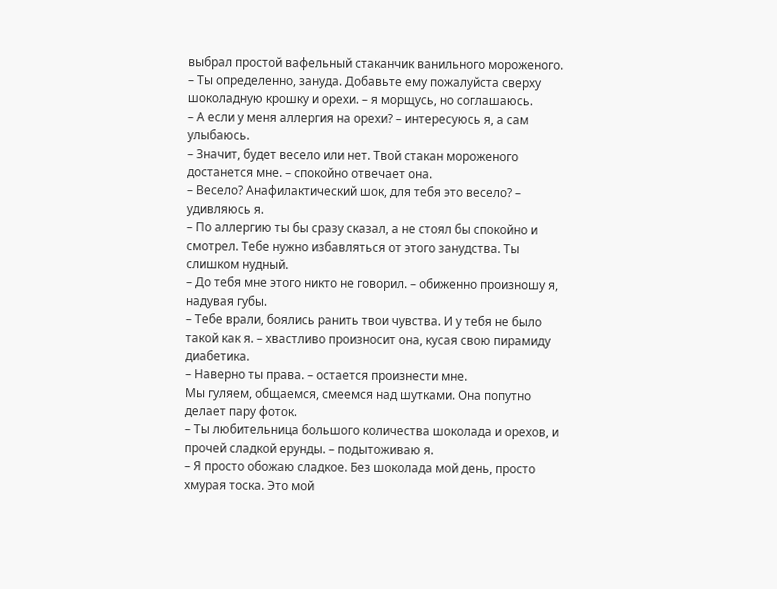выбрал простой вафельный стаканчик ванильного мороженого.
– Ты определенно, зануда. Добавьте ему пожалуйста сверху шоколадную крошку и орехи. – я морщусь, но соглашаюсь.
– А если у меня аллергия на орехи? – интересуюсь я, а сам улыбаюсь.
– Значит, будет весело или нет. Твой стакан мороженого достанется мне. – спокойно отвечает она.
– Весело? Анафилактический шок, для тебя это весело? – удивляюсь я.
– По аллергию ты бы сразу сказал, а не стоял бы спокойно и смотрел. Тебе нужно избавляться от этого занудства. Ты слишком нудный.
– До тебя мне этого никто не говорил. – обиженно произношу я, надувая губы.
– Тебе врали, боялись ранить твои чувства. И у тебя не было такой как я. – хвастливо произносит она, кусая свою пирамиду диабетика.
– Наверно ты права. – остается произнести мне.
Мы гуляем, общаемся, смеемся над шутками. Она попутно делает пару фоток.
– Ты любительница большого количества шоколада и орехов, и прочей сладкой ерунды. – подытоживаю я.
– Я просто обожаю сладкое. Без шоколада мой день, просто хмурая тоска. Это мой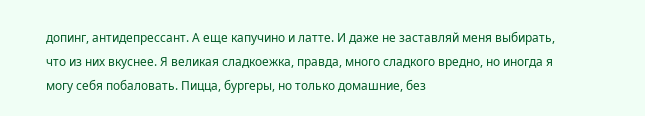допинг, антидепрессант. А еще капучино и латте. И даже не заставляй меня выбирать, что из них вкуснее. Я великая сладкоежка, правда, много сладкого вредно, но иногда я могу себя побаловать. Пицца, бургеры, но только домашние, без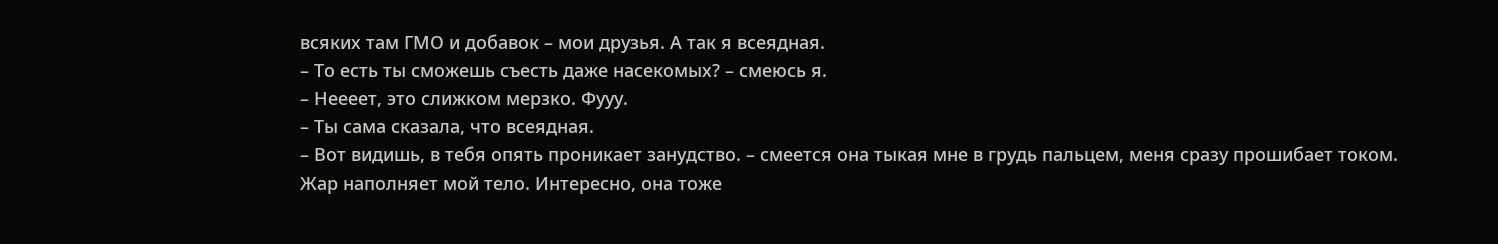всяких там ГМО и добавок – мои друзья. А так я всеядная.
– То есть ты сможешь съесть даже насекомых? – смеюсь я.
– Неееет, это слижком мерзко. Фууу.
– Ты сама сказала, что всеядная.
– Вот видишь, в тебя опять проникает занудство. – смеется она тыкая мне в грудь пальцем, меня сразу прошибает током. Жар наполняет мой тело. Интересно, она тоже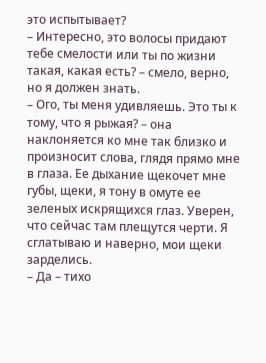это испытывает?
– Интересно, это волосы придают тебе смелости или ты по жизни такая, какая есть? – смело, верно, но я должен знать.
– Ого, ты меня удивляешь. Это ты к тому, что я рыжая? – она наклоняется ко мне так близко и произносит слова, глядя прямо мне в глаза. Ее дыхание щекочет мне губы, щеки, я тону в омуте ее зеленых искрящихся глаз. Уверен, что сейчас там плещутся черти. Я сглатываю и наверно, мои щеки зарделись.
– Да – тихо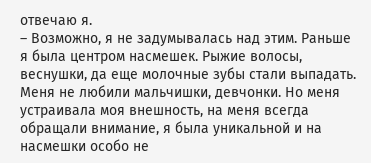отвечаю я.
– Возможно, я не задумывалась над этим. Раньше я была центром насмешек. Рыжие волосы, веснушки, да еще молочные зубы стали выпадать. Меня не любили мальчишки, девчонки. Но меня устраивала моя внешность, на меня всегда обращали внимание, я была уникальной и на насмешки особо не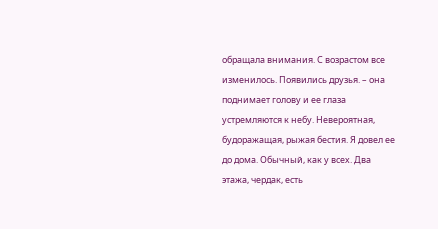обращала внимания. С возрастом все изменилось. Появились друзья. – она поднимает голову и ее глаза устремляются к небу. Невероятная, будоражащая, рыжая бестия. Я довел ее до дома. Обычный, как у всех. Два этажа, чердак, есть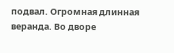подвал. Огромная длинная веранда. Во дворе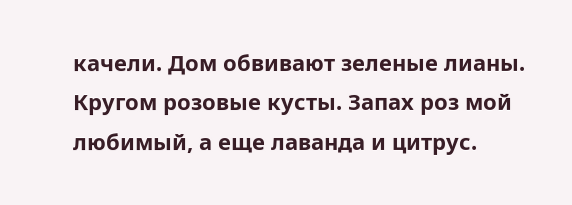качели. Дом обвивают зеленые лианы. Кругом розовые кусты. Запах роз мой любимый, а еще лаванда и цитрус.